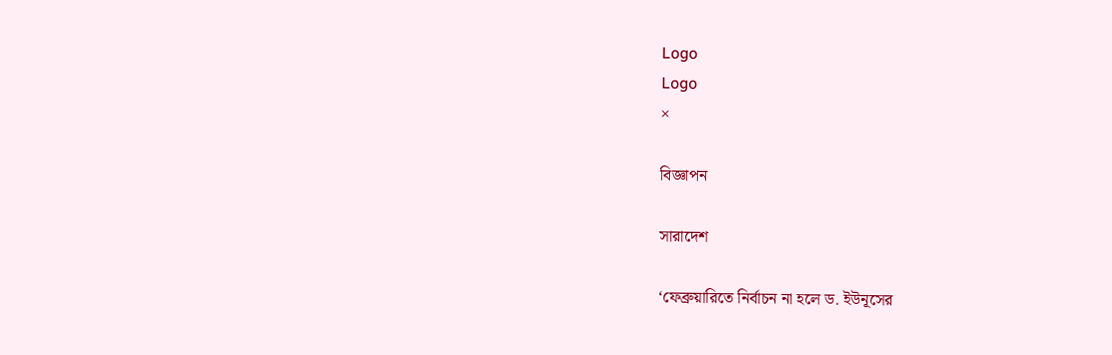Logo
Logo
×

বিজ্ঞাপন

সারাদেশ

‘ফেব্রুয়ারিতে নির্বাচন না হলে ড. ইউনূসের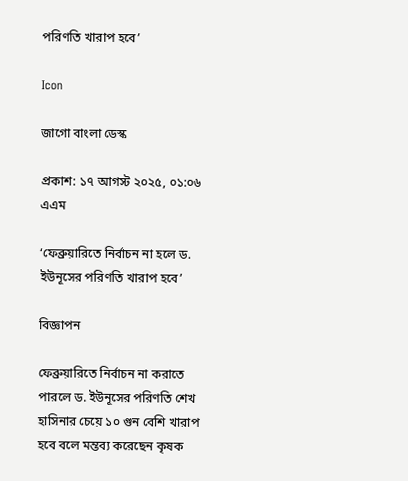পরিণতি খারাপ হবে’

Icon

জাগো বাংলা ডেস্ক

প্রকাশ: ১৭ আগস্ট ২০২৫, ০১:০৬ এএম

‘ফেব্রুয়ারিতে নির্বাচন না হলে ড. ইউনূসের পরিণতি খারাপ হবে’

বিজ্ঞাপন

ফেব্রুয়ারিতে নির্বাচন না করাতে পারলে ড. ইউনূসের পরিণতি শেখ হাসিনার চেয়ে ১০ গুন বেশি খারাপ হবে বলে মন্তব্য করেছেন কৃষক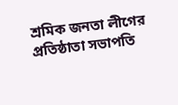শ্রমিক জনতা লীগের প্রতিষ্ঠাতা সভাপতি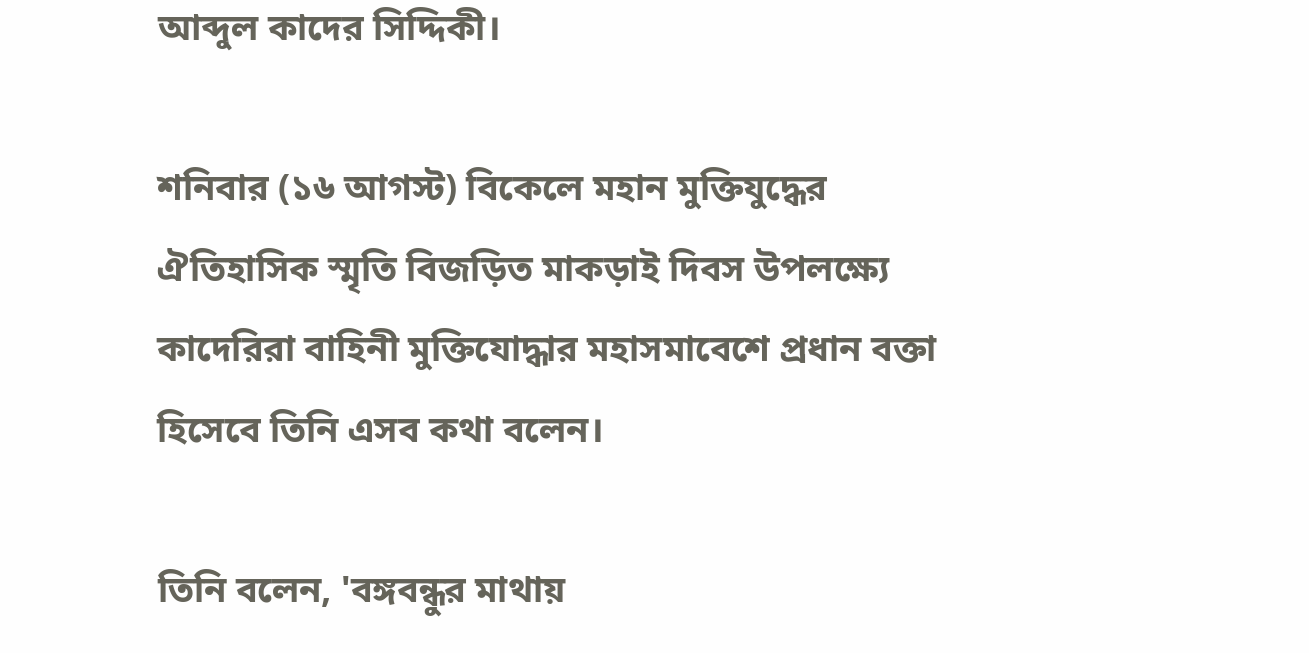আব্দুল কাদের সিদ্দিকী।

শনিবার (১৬ আগস্ট) বিকেলে মহান মুক্তিযুদ্ধের ঐতিহাসিক স্মৃতি বিজড়িত মাকড়াই দিবস উপলক্ষ্যে কাদেরিরা বাহিনী মুক্তিযোদ্ধার মহাসমাবেশে প্রধান বক্তা হিসেবে তিনি এসব কথা বলেন।

তিনি বলেন, 'বঙ্গবন্ধুর মাথায়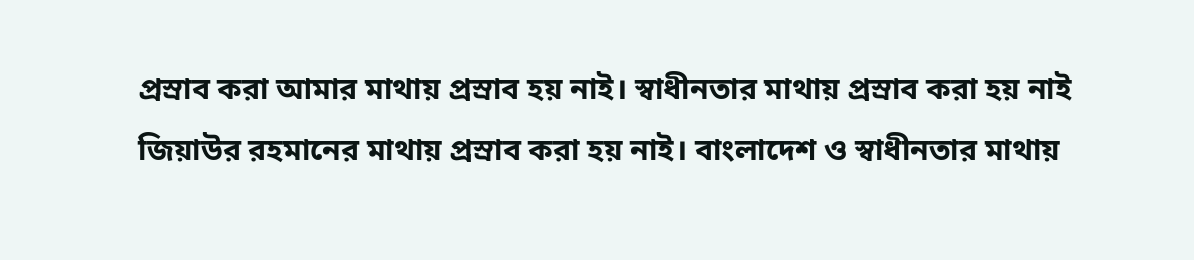প্রস্রাব করা আমার মাথায় প্রস্রাব হয় নাই। স্বাধীনতার মাথায় প্রস্রাব করা হয় নাই জিয়াউর রহমানের মাথায় প্রস্রাব করা হয় নাই। বাংলাদেশ ও স্বাধীনতার মাথায়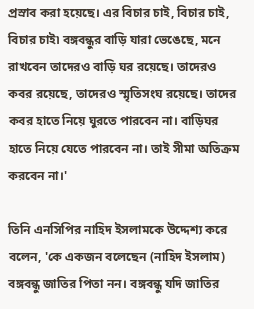প্রস্রাব করা হয়েছে। এর বিচার চাই, বিচার চাই, বিচার চাই৷ বঙ্গবন্ধুর বাড়ি যারা ভেঙেছে, মনে রাখবেন তাদেরও বাড়ি ঘর রয়েছে। তাদেরও কবর রয়েছে, তাদেরও স্মৃতিসংঘ রয়েছে। তাদের কবর হাতে নিয়ে ঘুরতে পারবেন না। বাড়িঘর হাতে নিয়ে যেতে পারবেন না। তাই সীমা অতিক্রম করবেন না।'

তিনি এনসিপির নাহিদ ইসলামকে উদ্দেশ্য করে বলেন, 'কে একজন বলেছেন (নাহিদ ইসলাম) বঙ্গবন্ধু জাতির পিতা নন। বঙ্গবন্ধু যদি জাতির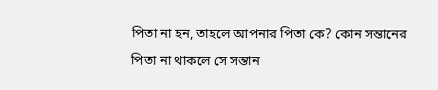পিতা না হন, তাহলে আপনার পিতা কে? কোন সন্তানের পিতা না থাকলে সে সন্তান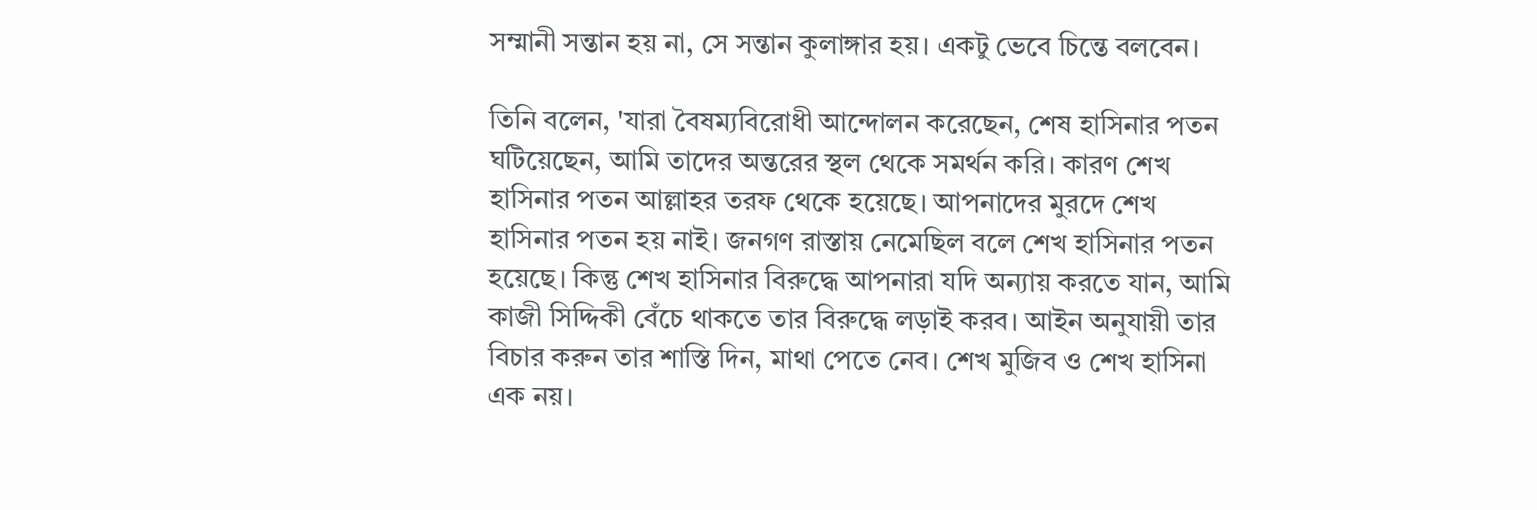সম্মানী সন্তান হয় না, সে সন্তান কুলাঙ্গার হয়। একটু ভেবে চিন্তে বলবেন।

তিনি বলেন, 'যারা বৈষম্যবিরোধী আন্দোলন করেছেন, শেষ হাসিনার পতন ঘটিয়েছেন, আমি তাদের অন্তরের স্থল থেকে সমর্থন করি। কারণ শেখ হাসিনার পতন আল্লাহর তরফ থেকে হয়েছে। আপনাদের মুরদে শেখ হাসিনার পতন হয় নাই। জনগণ রাস্তায় নেমেছিল বলে শেখ হাসিনার পতন হয়েছে। কিন্তু শেখ হাসিনার বিরুদ্ধে আপনারা যদি অন্যায় করতে যান, আমি কাজী সিদ্দিকী বেঁচে থাকতে তার বিরুদ্ধে লড়াই করব। আইন অনুযায়ী তার বিচার করুন তার শাস্তি দিন, মাথা পেতে নেব। শেখ মুজিব ও শেখ হাসিনা এক নয়।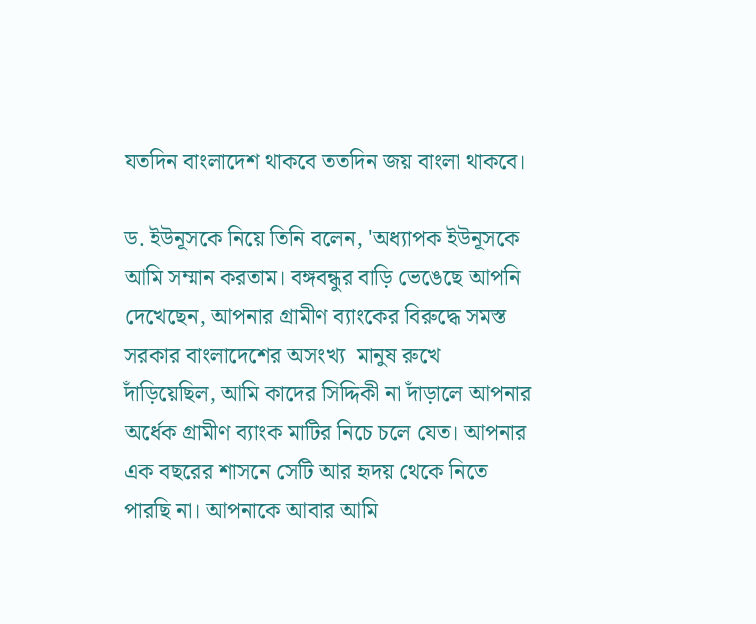যতদিন বাংলাদেশ থাকবে ততদিন জয় বাংলা থাকবে।

ড. ইউনূসকে নিয়ে তিনি বলেন, 'অধ্যাপক ইউনূসকে আমি সম্মান করতাম। বঙ্গবন্ধুর বাড়ি ভেঙেছে আপনি দেখেছেন, আপনার গ্রামীণ ব্যাংকের বিরুদ্ধে সমস্ত সরকার বাংলাদেশের অসংখ্য  মানুষ রুখে দাঁড়িয়েছিল, আমি কাদের সিদ্দিকী না দাঁড়ালে আপনার অর্ধেক গ্রামীণ ব্যাংক মাটির নিচে চলে যেত। আপনার এক বছরের শাসনে সেটি আর হৃদয় থেকে নিতে পারছি না। আপনাকে আবার আমি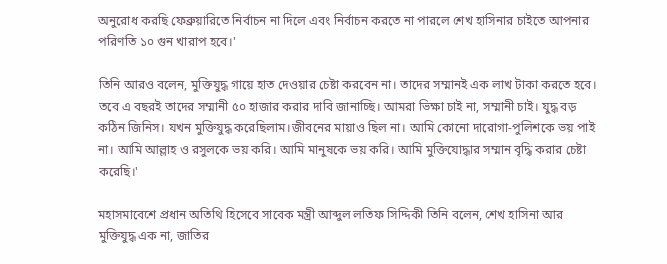অনুরোধ করছি ফেব্রুয়ারিতে নির্বাচন না দিলে এবং নির্বাচন করতে না পারলে শেখ হাসিনার চাইতে আপনার পরিণতি ১০ গুন খারাপ হবে।'

তিনি আরও বলেন, মুক্তিযুদ্ধ গায়ে হাত দেওয়ার চেষ্টা করবেন না। তাদের সম্মানই এক লাখ টাকা করতে হবে। তবে এ বছরই তাদের সম্মানী ৫০ হাজার করার দাবি জানাচ্ছি। আমরা ভিক্ষা চাই না, সম্মানী চাই। যুদ্ধ বড় কঠিন জিনিস। যখন মুক্তিযুদ্ধ করেছিলাম।জীবনের মায়াও ছিল না। আমি কোনো দারোগা-পুলিশকে ভয় পাই না। আমি আল্লাহ ও রসুলকে ভয় করি। আমি মানুষকে ভয় করি। আমি মুক্তিযোদ্ধার সম্মান বৃদ্ধি করার চেষ্টা করেছি।'

মহাসমাবেশে প্রধান অতিথি হিসেবে সাবেক মন্ত্রী আব্দুল লতিফ সিদ্দিকী তিনি বলেন, শেখ হাসিনা আর মুক্তিযুদ্ধ এক না, জাতির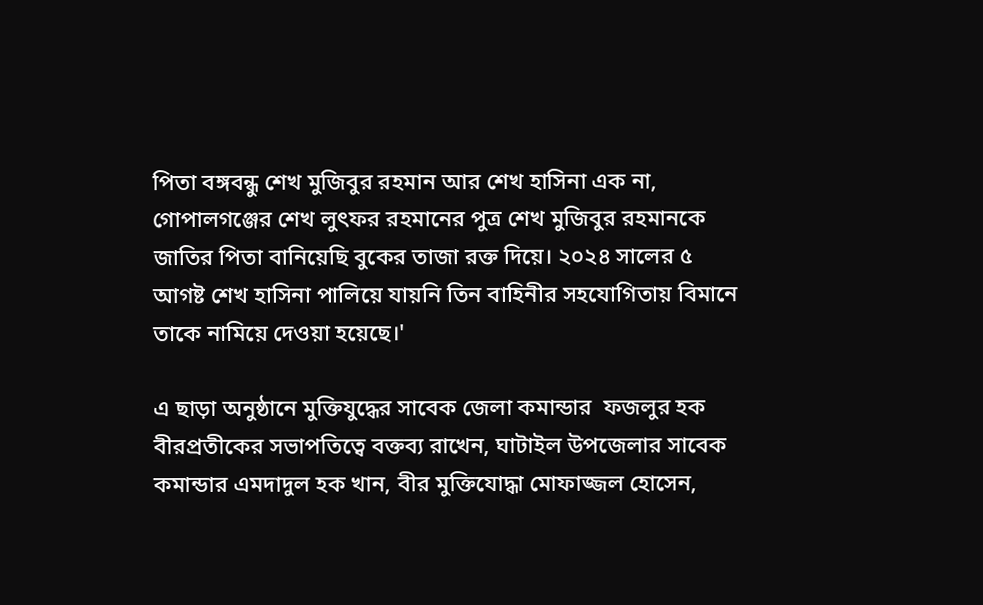পিতা বঙ্গবন্ধু শেখ মুজিবুর রহমান আর শেখ হাসিনা এক না, গোপালগঞ্জের শেখ লুৎফর রহমানের পুত্র শেখ মুজিবুর রহমানকে জাতির পিতা বানিয়েছি বুকের তাজা রক্ত দিয়ে। ২০২৪ সালের ৫ আগষ্ট শেখ হাসিনা পালিয়ে যায়নি তিন বাহিনীর সহযোগিতায় বিমানে তাকে নামিয়ে দেওয়া হয়েছে।'

এ ছাড়া অনুষ্ঠানে মুক্তিযুদ্ধের সাবেক জেলা কমান্ডার  ফজলুর হক বীরপ্রতীকের সভাপতিত্বে বক্তব্য রাখেন, ঘাটাইল উপজেলার সাবেক কমান্ডার এমদাদুল হক খান, বীর মুক্তিযোদ্ধা মোফাজ্জল হোসেন,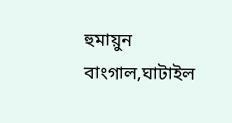হুমায়ুন বাংগাল,ঘাটাইল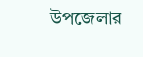উপজেলার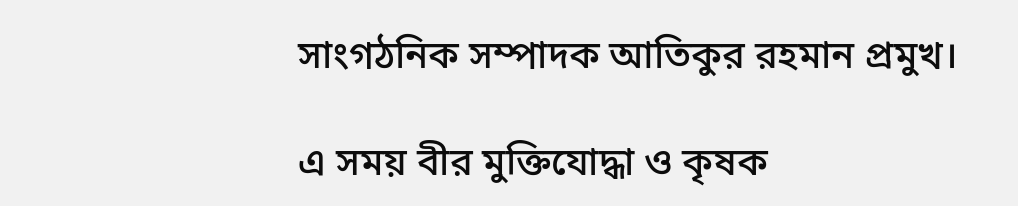সাংগঠনিক সম্পাদক আতিকুর রহমান প্রমুখ।

এ সময় বীর মুক্তিযোদ্ধা ও কৃষক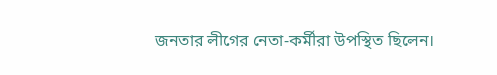জনতার লীগের নেতা-কর্মীরা উপস্থিত ছিলেন।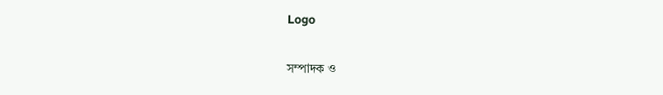Logo

সম্পাদক ও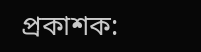প্রকাশক: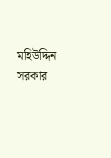মহিউদ্দিন সরকার